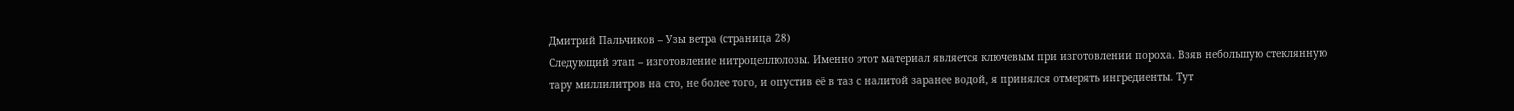Дмитрий Пальчиков – Узы ветра (страница 28)
Следующий этап – изготовление нитроцеллюлозы. Именно этот материал является ключевым при изготовлении пороха. Взяв небольшую стеклянную тару миллилитров на сто, не более того, и опустив её в таз с налитой заранее водой, я принялся отмерять ингредиенты. Тут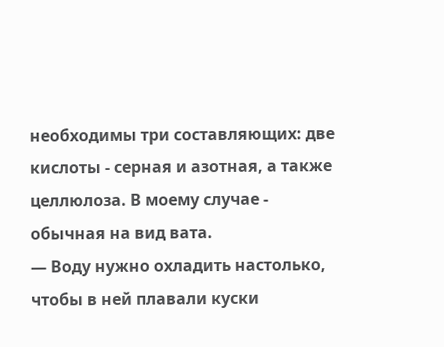необходимы три составляющих: две кислоты - серная и азотная, а также целлюлоза. В моему случае - обычная на вид вата.
— Воду нужно охладить настолько, чтобы в ней плавали куски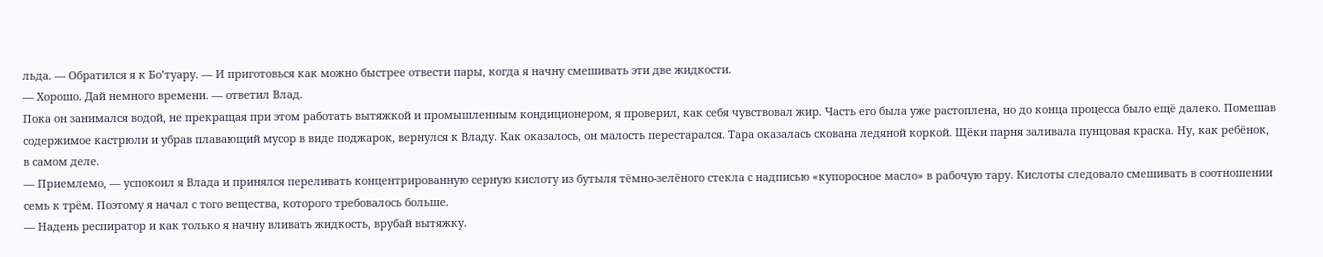льда. — Обратился я к Бо’туару. — И приготовься как можно быстрее отвести пары, когда я начну смешивать эти две жидкости.
— Хорошо. Дай немного времени. — ответил Влад.
Пока он занимался водой, не прекращая при этом работать вытяжкой и промышленным кондиционером, я проверил, как себя чувствовал жир. Часть его была уже растоплена, но до конца процесса было ещё далеко. Помешав содержимое кастрюли и убрав плавающий мусор в виде поджарок, вернулся к Владу. Как оказалось, он малость перестарался. Тара оказалась скована ледяной коркой. Щёки парня заливала пунцовая краска. Ну, как ребёнок, в самом деле.
— Приемлемо, — успокоил я Влада и принялся переливать концентрированную серную кислоту из бутыля тёмно-зелёного стекла с надписью «купоросное масло» в рабочую тару. Кислоты следовало смешивать в соотношении семь к трём. Поэтому я начал с того вещества, которого требовалось больше.
— Надень респиратор и как только я начну вливать жидкость, врубай вытяжку.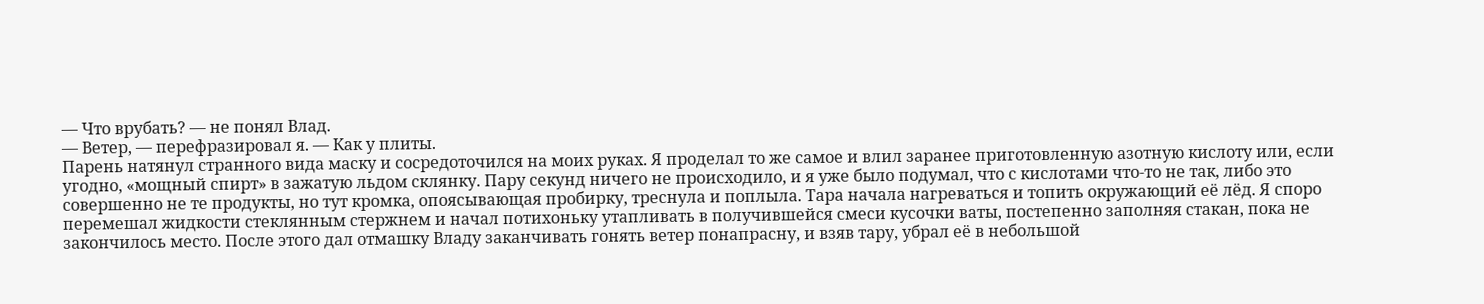— Что врубать? — не понял Влад.
— Ветер, — перефразировал я. — Как у плиты.
Парень натянул странного вида маску и сосредоточился на моих руках. Я проделал то же самое и влил заранее приготовленную азотную кислоту или, если угодно, «мощный спирт» в зажатую льдом склянку. Пару секунд ничего не происходило, и я уже было подумал, что с кислотами что-то не так, либо это совершенно не те продукты, но тут кромка, опоясывающая пробирку, треснула и поплыла. Тара начала нагреваться и топить окружающий её лёд. Я споро перемешал жидкости стеклянным стержнем и начал потихоньку утапливать в получившейся смеси кусочки ваты, постепенно заполняя стакан, пока не закончилось место. После этого дал отмашку Владу заканчивать гонять ветер понапрасну, и взяв тару, убрал её в небольшой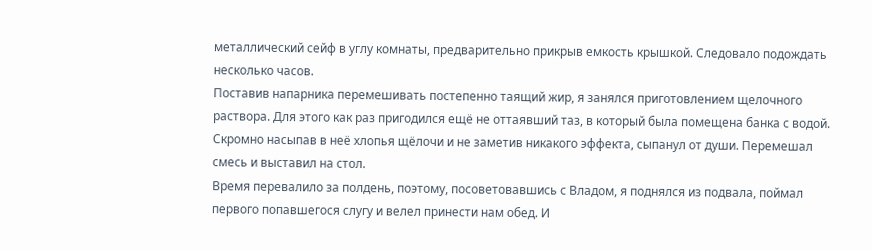металлический сейф в углу комнаты, предварительно прикрыв емкость крышкой. Следовало подождать несколько часов.
Поставив напарника перемешивать постепенно таящий жир, я занялся приготовлением щелочного раствора. Для этого как раз пригодился ещё не оттаявший таз, в который была помещена банка с водой. Скромно насыпав в неё хлопья щёлочи и не заметив никакого эффекта, сыпанул от души. Перемешал смесь и выставил на стол.
Время перевалило за полдень, поэтому, посоветовавшись с Владом, я поднялся из подвала, поймал первого попавшегося слугу и велел принести нам обед. И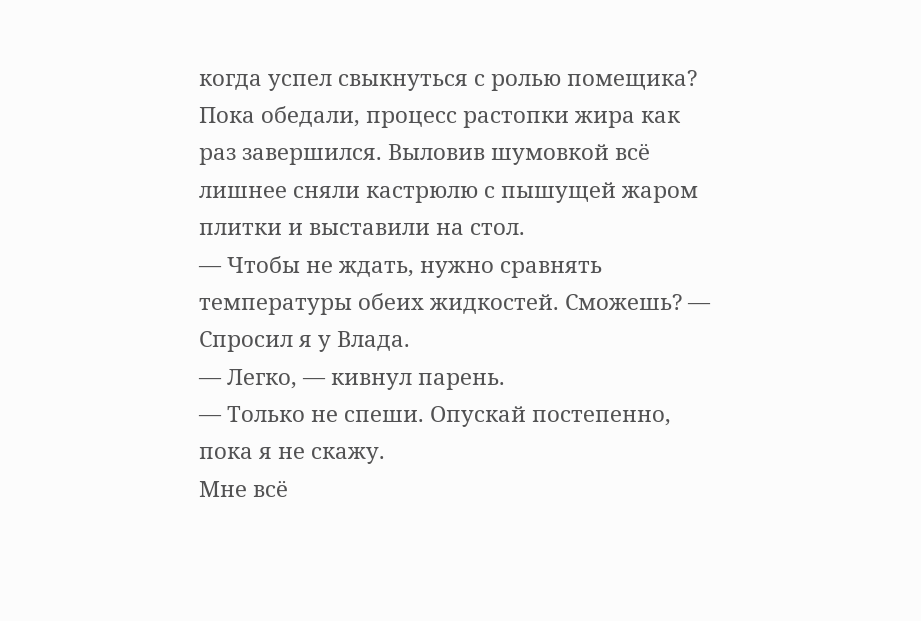когда успел свыкнуться с ролью помещика? Пока обедали, процесс растопки жира как раз завершился. Выловив шумовкой всё лишнее сняли кастрюлю с пышущей жаром плитки и выставили на стол.
— Чтобы не ждать, нужно сравнять температуры обеих жидкостей. Сможешь? — Спросил я у Влада.
— Легко, — кивнул парень.
— Только не спеши. Опускай постепенно, пока я не скажу.
Мне всё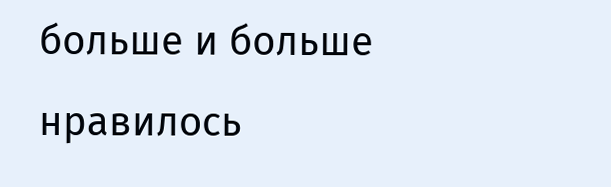больше и больше нравилось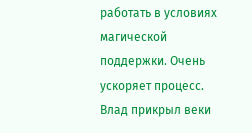работать в условиях магической поддержки. Очень ускоряет процесс.
Влад прикрыл веки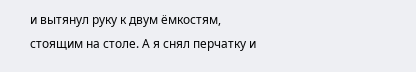и вытянул руку к двум ёмкостям, стоящим на столе. А я снял перчатку и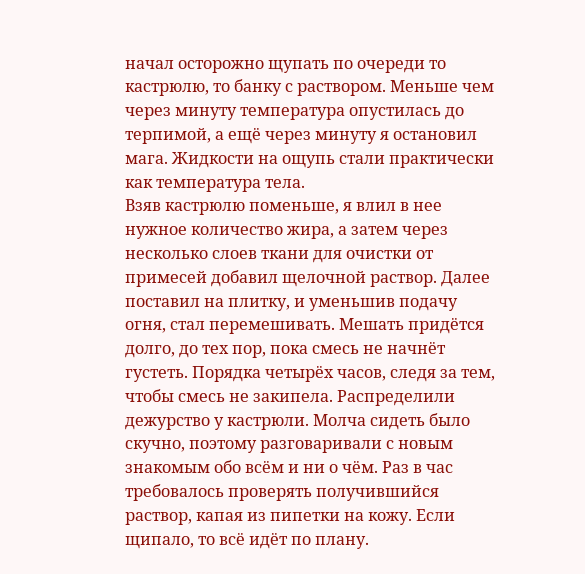начал осторожно щупать по очереди то кастрюлю, то банку с раствором. Меньше чем через минуту температура опустилась до терпимой, а ещё через минуту я остановил мага. Жидкости на ощупь стали практически как температура тела.
Взяв кастрюлю поменьше, я влил в нее нужное количество жира, а затем через несколько слоев ткани для очистки от примесей добавил щелочной раствор. Далее поставил на плитку, и уменьшив подачу огня, стал перемешивать. Мешать придётся долго, до тех пор, пока смесь не начнёт густеть. Порядка четырёх часов, следя за тем, чтобы смесь не закипела. Распределили дежурство у кастрюли. Молча сидеть было скучно, поэтому разговаривали с новым знакомым обо всём и ни о чём. Раз в час требовалось проверять получившийся раствор, капая из пипетки на кожу. Если щипало, то всё идёт по плану.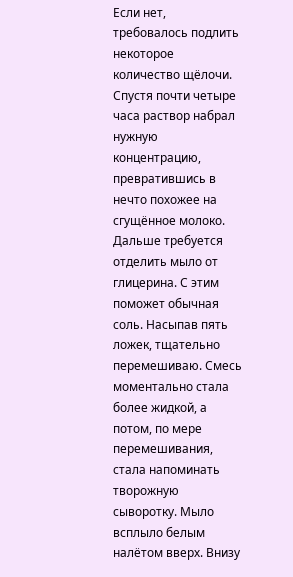Если нет, требовалось подлить некоторое количество щёлочи. Спустя почти четыре часа раствор набрал нужную концентрацию, превратившись в нечто похожее на сгущённое молоко. Дальше требуется отделить мыло от глицерина. С этим поможет обычная соль. Насыпав пять ложек, тщательно перемешиваю. Смесь моментально стала более жидкой, а потом, по мере перемешивания, стала напоминать творожную сыворотку. Мыло всплыло белым налётом вверх. Внизу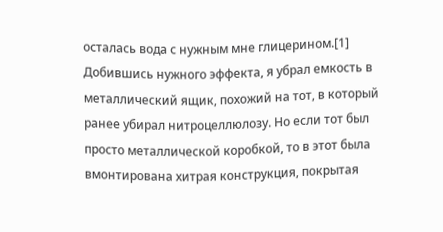осталась вода с нужным мне глицерином.[1] Добившись нужного эффекта, я убрал емкость в металлический ящик, похожий на тот, в который ранее убирал нитроцеллюлозу. Но если тот был просто металлической коробкой, то в этот была вмонтирована хитрая конструкция, покрытая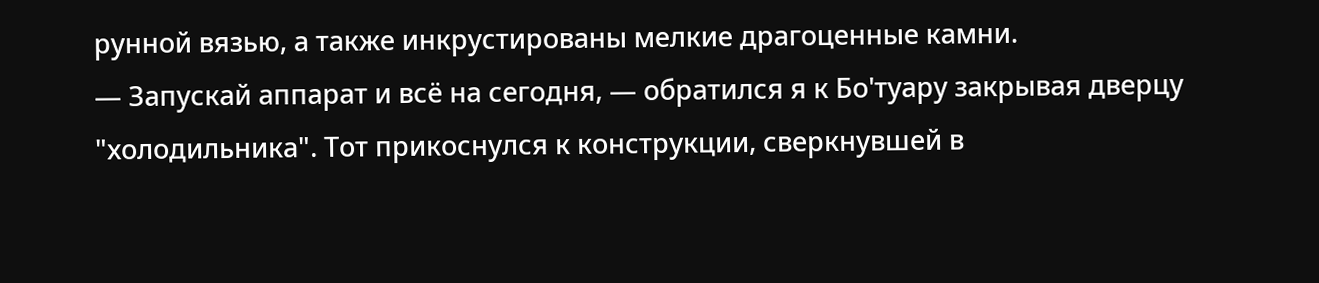рунной вязью, а также инкрустированы мелкие драгоценные камни.
— Запускай аппарат и всё на сегодня, — обратился я к Бо'туару закрывая дверцу "холодильника". Тот прикоснулся к конструкции, сверкнувшей в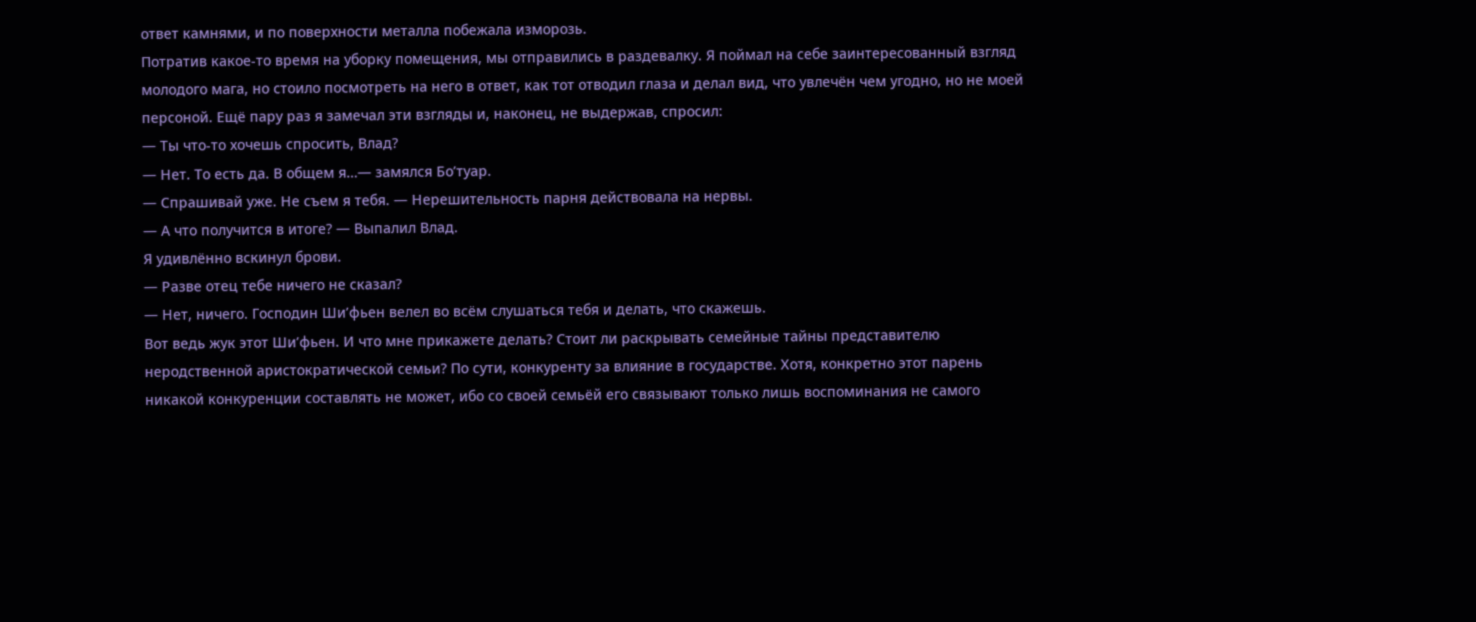ответ камнями, и по поверхности металла побежала изморозь.
Потратив какое-то время на уборку помещения, мы отправились в раздевалку. Я поймал на себе заинтересованный взгляд молодого мага, но стоило посмотреть на него в ответ, как тот отводил глаза и делал вид, что увлечён чем угодно, но не моей персоной. Ещё пару раз я замечал эти взгляды и, наконец, не выдержав, спросил:
— Ты что-то хочешь спросить, Влад?
— Нет. То есть да. В общем я…— замялся Бо’туар.
— Спрашивай уже. Не съем я тебя. — Нерешительность парня действовала на нервы.
— А что получится в итоге? — Выпалил Влад.
Я удивлённо вскинул брови.
— Разве отец тебе ничего не сказал?
— Нет, ничего. Господин Ши’фьен велел во всём слушаться тебя и делать, что скажешь.
Вот ведь жук этот Ши’фьен. И что мне прикажете делать? Стоит ли раскрывать семейные тайны представителю неродственной аристократической семьи? По сути, конкуренту за влияние в государстве. Хотя, конкретно этот парень никакой конкуренции составлять не может, ибо со своей семьёй его связывают только лишь воспоминания не самого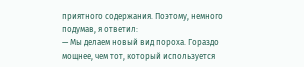приятного содержания. Поэтому, немного подумав, я ответил:
— Мы делаем новый вид пороха. Гораздо мощнее, чем тот, который используется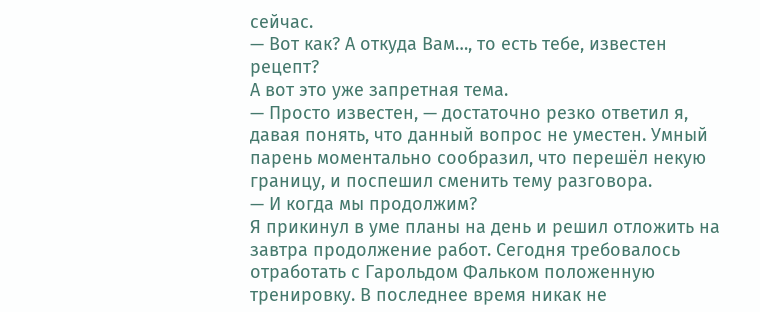сейчас.
— Вот как? А откуда Вам…, то есть тебе, известен рецепт?
А вот это уже запретная тема.
— Просто известен, — достаточно резко ответил я, давая понять, что данный вопрос не уместен. Умный парень моментально сообразил, что перешёл некую границу, и поспешил сменить тему разговора.
— И когда мы продолжим?
Я прикинул в уме планы на день и решил отложить на завтра продолжение работ. Сегодня требовалось отработать с Гарольдом Фальком положенную тренировку. В последнее время никак не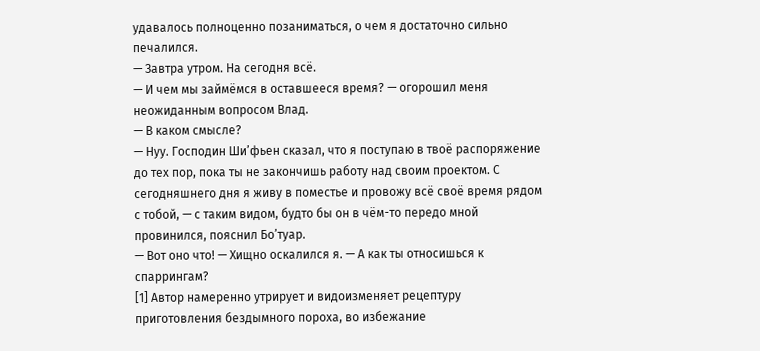удавалось полноценно позаниматься, о чем я достаточно сильно печалился.
— Завтра утром. На сегодня всё.
— И чем мы займёмся в оставшееся время? — огорошил меня неожиданным вопросом Влад.
— В каком смысле?
— Нуу. Господин Ши’фьен сказал, что я поступаю в твоё распоряжение до тех пор, пока ты не закончишь работу над своим проектом. С сегодняшнего дня я живу в поместье и провожу всё своё время рядом с тобой, — с таким видом, будто бы он в чём-то передо мной провинился, пояснил Бо’туар.
— Вот оно что! — Хищно оскалился я. — А как ты относишься к спаррингам?
[1] Автор намеренно утрирует и видоизменяет рецептуру приготовления бездымного пороха, во избежание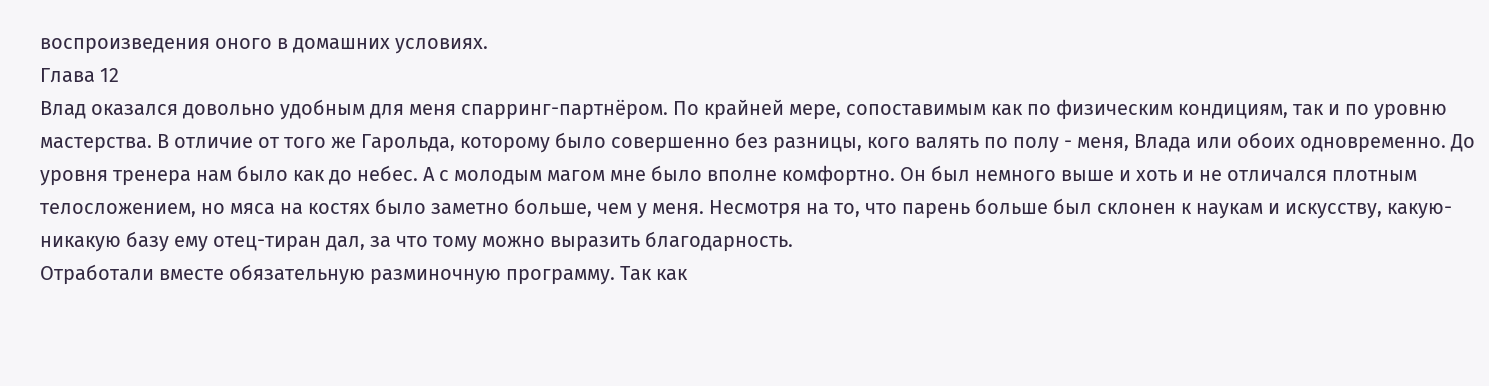воспроизведения оного в домашних условиях.
Глава 12
Влад оказался довольно удобным для меня спарринг-партнёром. По крайней мере, сопоставимым как по физическим кондициям, так и по уровню мастерства. В отличие от того же Гарольда, которому было совершенно без разницы, кого валять по полу - меня, Влада или обоих одновременно. До уровня тренера нам было как до небес. А с молодым магом мне было вполне комфортно. Он был немного выше и хоть и не отличался плотным телосложением, но мяса на костях было заметно больше, чем у меня. Несмотря на то, что парень больше был склонен к наукам и искусству, какую-никакую базу ему отец-тиран дал, за что тому можно выразить благодарность.
Отработали вместе обязательную разминочную программу. Так как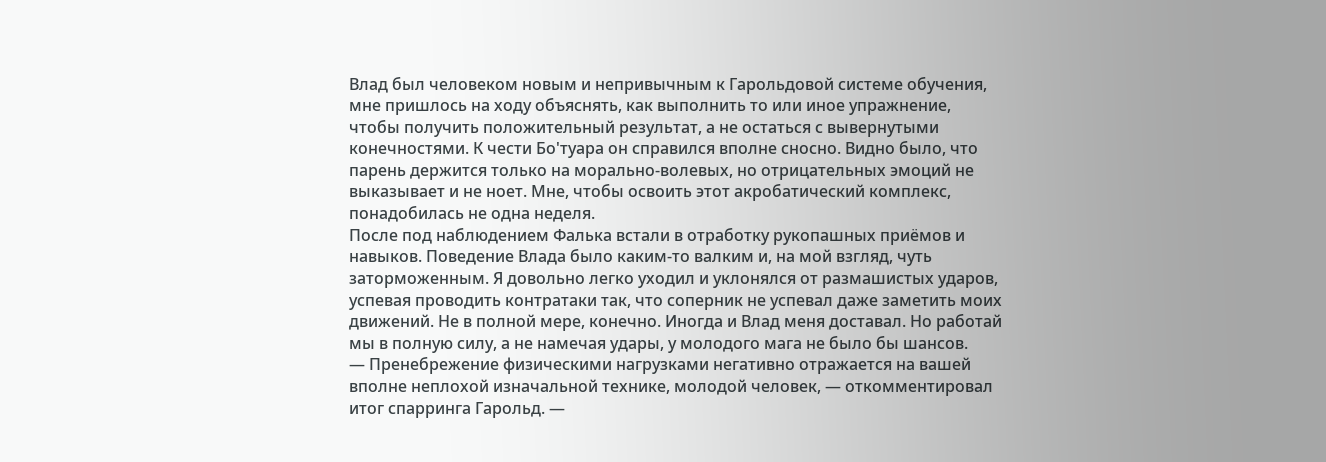Влад был человеком новым и непривычным к Гарольдовой системе обучения, мне пришлось на ходу объяснять, как выполнить то или иное упражнение, чтобы получить положительный результат, а не остаться с вывернутыми конечностями. К чести Бо'туара он справился вполне сносно. Видно было, что парень держится только на морально-волевых, но отрицательных эмоций не выказывает и не ноет. Мне, чтобы освоить этот акробатический комплекс, понадобилась не одна неделя.
После под наблюдением Фалька встали в отработку рукопашных приёмов и навыков. Поведение Влада было каким-то валким и, на мой взгляд, чуть заторможенным. Я довольно легко уходил и уклонялся от размашистых ударов, успевая проводить контратаки так, что соперник не успевал даже заметить моих движений. Не в полной мере, конечно. Иногда и Влад меня доставал. Но работай мы в полную силу, а не намечая удары, у молодого мага не было бы шансов.
— Пренебрежение физическими нагрузками негативно отражается на вашей вполне неплохой изначальной технике, молодой человек, — откомментировал итог спарринга Гарольд. —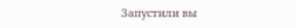Запустили вы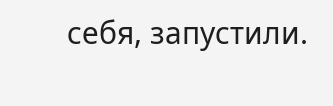себя, запустили.